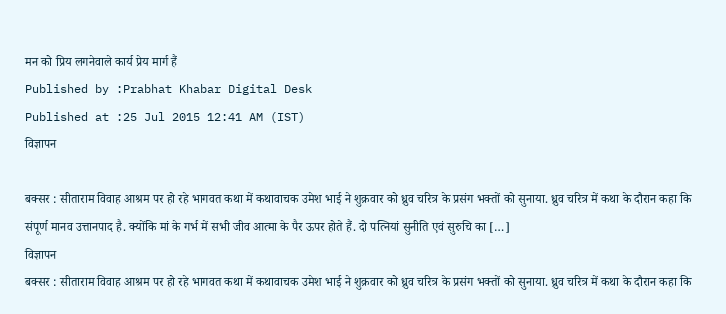मन को प्रिय लगनेवाले कार्य प्रेय मार्ग हैं
Published by :Prabhat Khabar Digital Desk
Published at :25 Jul 2015 12:41 AM (IST)
विज्ञापन

बक्सर : सीताराम विवाह आश्रम पर हो रहे भागवत कथा में कथावाचक उमेश भाई ने शुक्रवार को ध्रुव चरित्र के प्रसंग भक्तों को सुनाया. ध्रुव चरित्र में कथा के दौरान कहा कि संपूर्ण मानव उत्तानपाद है. क्योंकि मां के गर्भ में सभी जीव आत्मा के पैर ऊपर होते हैं. दो पत्नियां सुनीति एवं सुरुचि का […]
विज्ञापन
बक्सर : सीताराम विवाह आश्रम पर हो रहे भागवत कथा में कथावाचक उमेश भाई ने शुक्रवार को ध्रुव चरित्र के प्रसंग भक्तों को सुनाया. ध्रुव चरित्र में कथा के दौरान कहा कि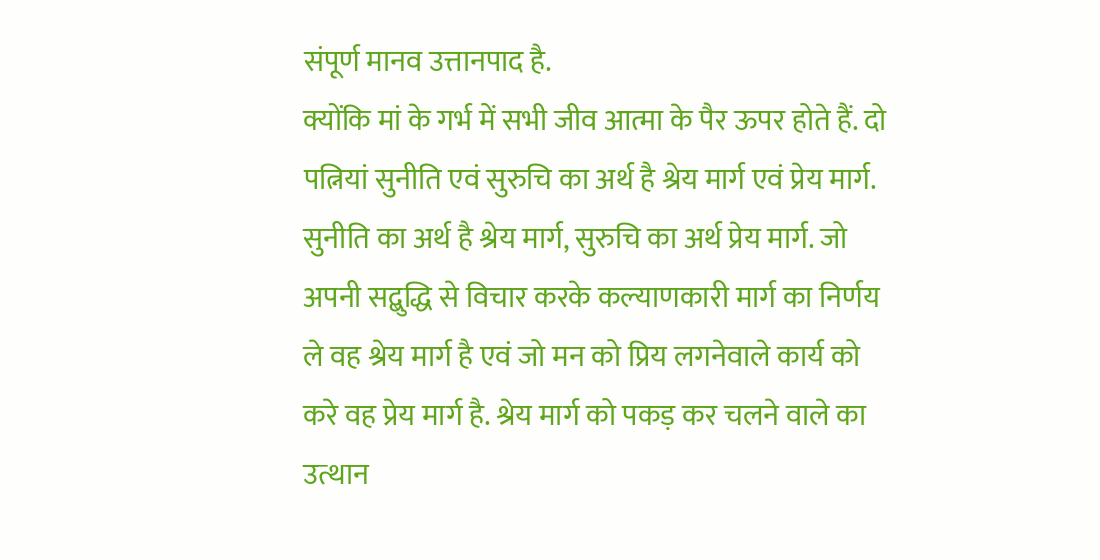संपूर्ण मानव उत्तानपाद है.
क्योंकि मां के गर्भ में सभी जीव आत्मा के पैर ऊपर होते हैं. दो पत्नियां सुनीति एवं सुरुचि का अर्थ है श्रेय मार्ग एवं प्रेय मार्ग. सुनीति का अर्थ है श्रेय मार्ग, सुरुचि का अर्थ प्रेय मार्ग. जो अपनी सद्बुद्धि से विचार करके कल्याणकारी मार्ग का निर्णय ले वह श्रेय मार्ग है एवं जो मन को प्रिय लगनेवाले कार्य को करे वह प्रेय मार्ग है. श्रेय मार्ग को पकड़ कर चलने वाले का उत्थान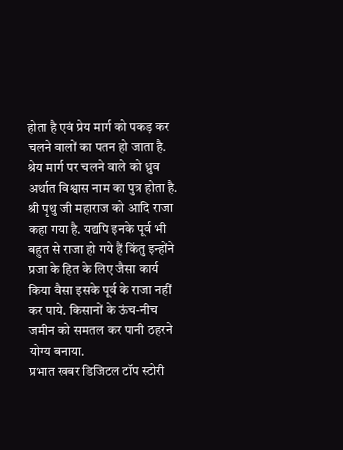होता है एवं प्रेय मार्ग को पकड़ कर चलने वालों का पतन हो जाता है. श्रेय मार्ग पर चलने वाले को ध्रुव अर्थात विश्वास नाम का पुत्र होता है.
श्री पृथु जी महाराज को आदि राजा कहा गया है. यद्यपि इनके पूर्व भी बहुत से राजा हो गये हैं किंतु इन्होंने प्रजा के हित के लिए जैसा कार्य किया वैसा इसके पूर्व के राजा नहीं कर पाये. किसानों के ऊंच-नीच जमीन को समतल कर पानी ठहरने योग्य बनाया.
प्रभात खबर डिजिटल टॉप स्टोरी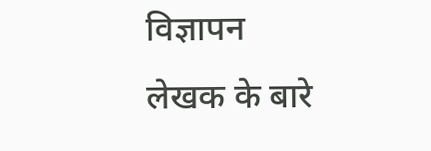विज्ञापन
लेखक के बारे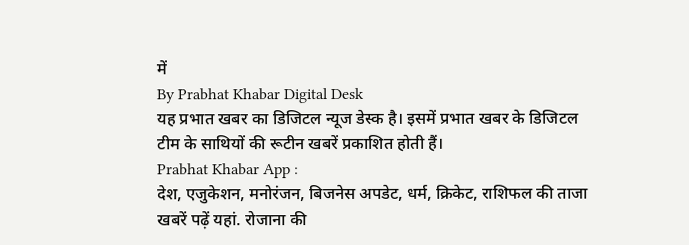में
By Prabhat Khabar Digital Desk
यह प्रभात खबर का डिजिटल न्यूज डेस्क है। इसमें प्रभात खबर के डिजिटल टीम के साथियों की रूटीन खबरें प्रकाशित होती हैं।
Prabhat Khabar App :
देश, एजुकेशन, मनोरंजन, बिजनेस अपडेट, धर्म, क्रिकेट, राशिफल की ताजा खबरें पढ़ें यहां. रोजाना की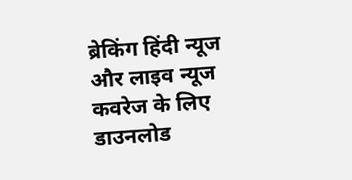ब्रेकिंग हिंदी न्यूज और लाइव न्यूज कवरेज के लिए डाउनलोड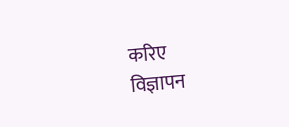करिए
विज्ञापन